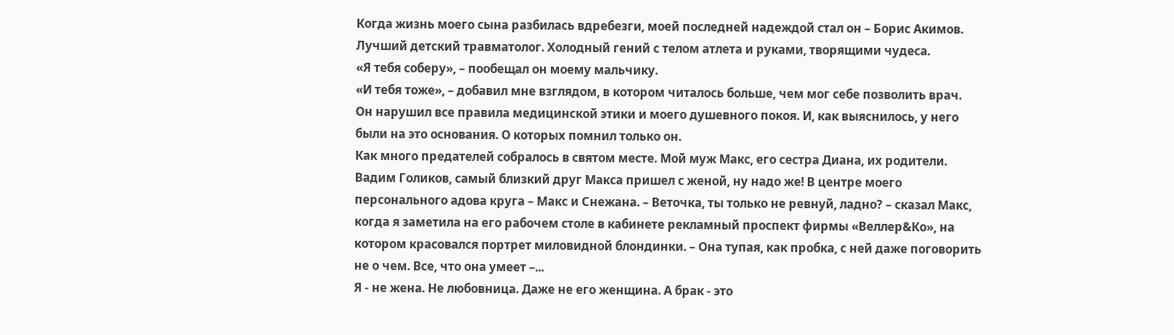Когда жизнь моего сына разбилась вдребезги, моей последней надеждой стал он – Борис Акимов. Лучший детский травматолог. Холодный гений с телом атлета и руками, творящими чудеса.
«Я тебя соберу», – пообещал он моему мальчику.
«И тебя тоже», – добавил мне взглядом, в котором читалось больше, чем мог себе позволить врач.
Он нарушил все правила медицинской этики и моего душевного покоя. И, как выяснилось, у него были на это основания. О которых помнил только он.
Как много предателей собралось в святом месте. Мой муж Макс, его сестра Диана, их родители. Вадим Голиков, самый близкий друг Макса пришел с женой, ну надо же! В центре моего персонального адова круга – Макс и Снежана. – Веточка, ты только не ревнуй, ладно? – сказал Макс, когда я заметила на его рабочем столе в кабинете рекламный проспект фирмы «Веллер&Ко», на котором красовался портрет миловидной блондинки. – Она тупая, как пробка, с ней даже поговорить не о чем. Все, что она умеет –...
Я - не жена. Не любовница. Даже не его женщина. А брак - это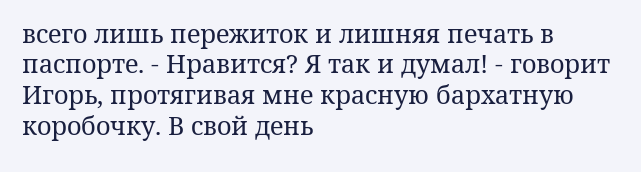всего лишь пережиток и лишняя печать в паспорте. - Нравится? Я так и думал! - говорит Игорь, протягивая мне красную бархатную коробочку. В свой день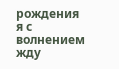рождения я с волнением жду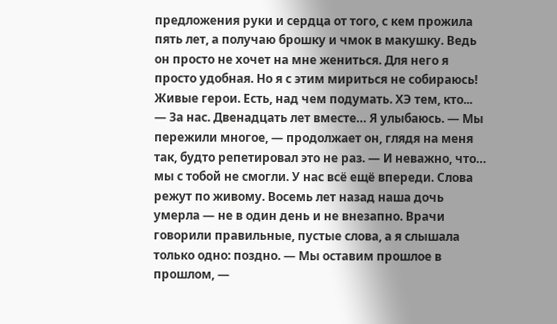предложения руки и сердца от того, с кем прожила пять лет, а получаю брошку и чмок в макушку. Ведь он просто не хочет на мне жениться. Для него я просто удобная. Но я с этим мириться не собираюсь! Живые герои. Есть, над чем подумать. ХЭ тем, кто...
— За нас. Двенадцать лет вместе… Я улыбаюсь. — Мы пережили многое, — продолжает он, глядя на меня так, будто репетировал это не раз. — И неважно, что… мы с тобой не смогли. У нас всё ещё впереди. Слова режут по живому. Восемь лет назад наша дочь умерла — не в один день и не внезапно. Врачи говорили правильные, пустые слова, а я слышала только одно: поздно. — Мы оставим прошлое в прошлом, —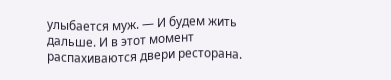улыбается муж. — И будем жить дальше. И в этот момент распахиваются двери ресторана.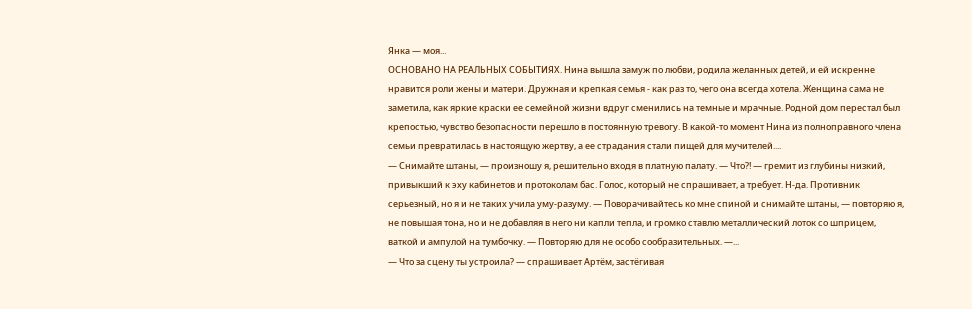Янка — моя...
ОСНОВАНО НА РЕАЛЬНЫХ СОБЫТИЯХ. Нина вышла замуж по любви, родила желанных детей, и ей искренне нравится роли жены и матери. Дружная и крепкая семья - как раз то, чего она всегда хотела. Женщина сама не заметила, как яркие краски ее семейной жизни вдруг сменились на темные и мрачные. Родной дом перестал был крепостью, чувство безопасности перешло в постоянную тревогу. В какой-то момент Нина из полноправного члена семьи превратилась в настоящую жертву, а ее страдания стали пищей для мучителей....
— Снимайте штаны, — произношу я, решительно входя в платную палату. — Что?! — гремит из глубины низкий, привыкший к эху кабинетов и протоколам бас. Голос, который не спрашивает, а требует. Н-да. Противник серьезный, но я и не таких учила уму-разуму. — Поворачивайтесь ко мне спиной и снимайте штаны, — повторяю я, не повышая тона, но и не добавляя в него ни капли тепла, и громко ставлю металлический лоток со шприцем, ваткой и ампулой на тумбочку. — Повторяю для не особо сообразительных. —...
— Что за сцену ты устроила? — спрашивает Артём, застёгивая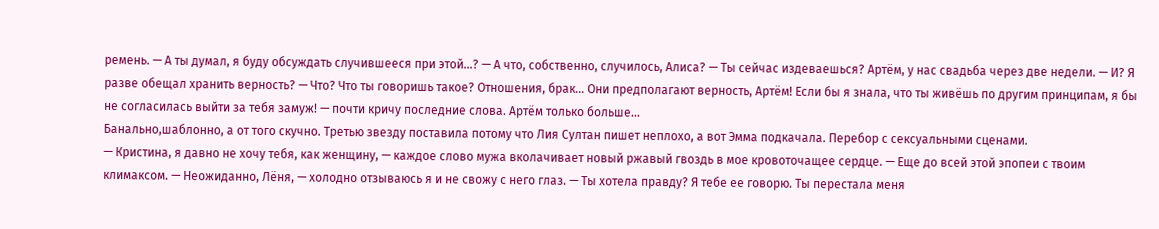ремень. — А ты думал, я буду обсуждать случившееся при этой...? — А что, собственно, случилось, Алиса? — Ты сейчас издеваешься? Артём, у нас свадьба через две недели. — И? Я разве обещал хранить верность? — Что? Что ты говоришь такое? Отношения, брак… Они предполагают верность, Артём! Если бы я знала, что ты живёшь по другим принципам, я бы не согласилась выйти за тебя замуж! — почти кричу последние слова. Артём только больше...
Банально,шаблонно, а от того скучно. Третью звезду поставила потому что Лия Султан пишет неплохо, а вот Эмма подкачала. Перебор с сексуальными сценами.
— Кристина, я давно не хочу тебя, как женщину, — каждое слово мужа вколачивает новый ржавый гвоздь в мое кровоточащее сердце. — Еще до всей этой эпопеи с твоим климаксом. — Неожиданно, Лёня, — холодно отзываюсь я и не свожу с него глаз. — Ты хотела правду? Я тебе ее говорю. Ты перестала меня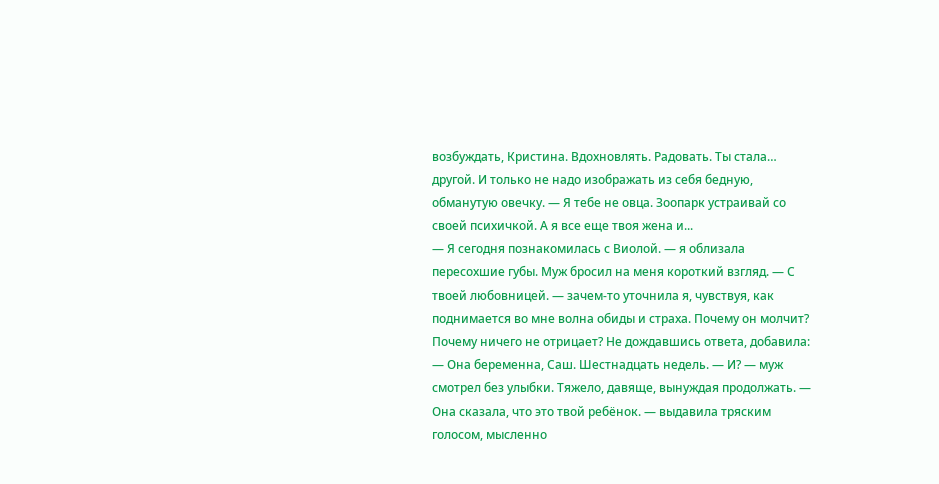возбуждать, Кристина. Вдохновлять. Радовать. Ты стала… другой. И только не надо изображать из себя бедную, обманутую овечку. — Я тебе не овца. Зоопарк устраивай со своей психичкой. А я все еще твоя жена и...
— Я сегодня познакомилась с Виолой. — я облизала пересохшие губы. Муж бросил на меня короткий взгляд. — С твоей любовницей. — зачем-то уточнила я, чувствуя, как поднимается во мне волна обиды и страха. Почему он молчит? Почему ничего не отрицает? Не дождавшись ответа, добавила: — Она беременна, Саш. Шестнадцать недель. — И? — муж смотрел без улыбки. Тяжело, давяще, вынуждая продолжать. — Она сказала, что это твой ребёнок. — выдавила тряским голосом, мысленно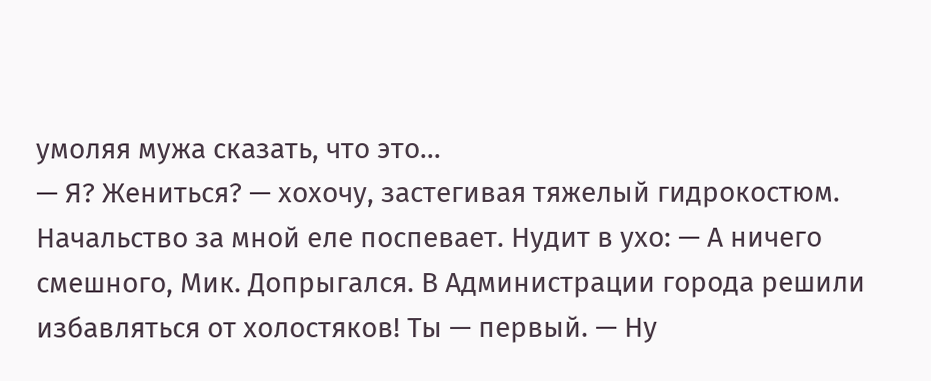умоляя мужа сказать, что это...
— Я? Жениться? — хохочу, застегивая тяжелый гидрокостюм. Начальство за мной еле поспевает. Нудит в ухо: — А ничего смешного, Мик. Допрыгался. В Администрации города решили избавляться от холостяков! Ты — первый. — Ну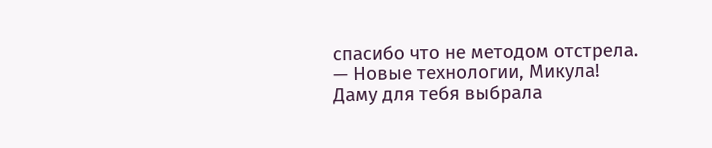спасибо что не методом отстрела. — Новые технологии, Микула! Даму для тебя выбрала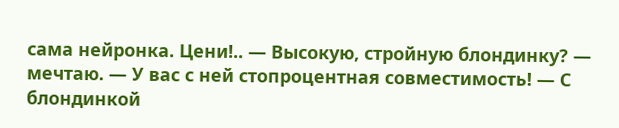сама нейронка. Цени!.. — Высокую, стройную блондинку? — мечтаю. — У вас с ней стопроцентная совместимость! — С блондинкой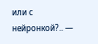или с нейронкой?.. —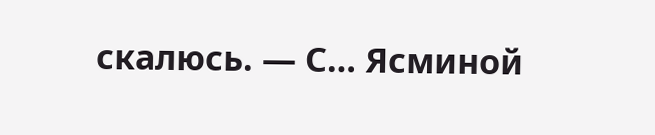скалюсь. — С… Ясминой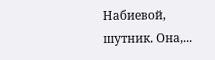Набиевой, шутник. Она,...